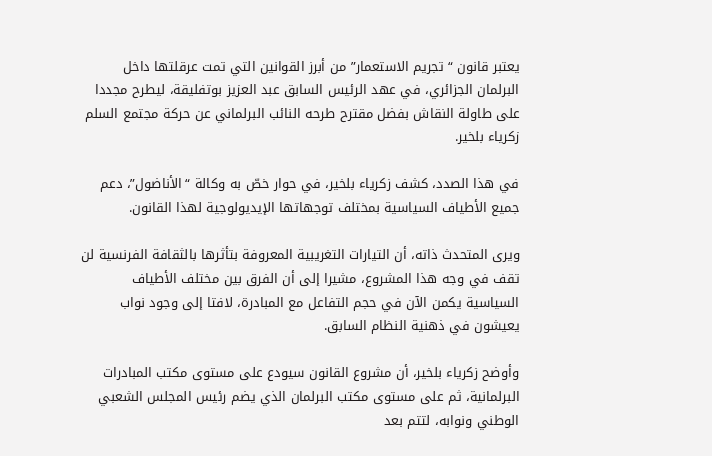يعتبر قانون “تجريم الاستعمار” من أبرز القوانين التي تمت عرقلتها داخل البرلمان الجزائري، في عهد الرئيس السابق عبد العزيز بوتفليقة، ليطرح مجددا على طاولة النقاش بفضل مقترح طرحه النائب البرلماني عن حركة مجتمع السلم زكرياء بلخير.

في هذا الصدد، كشف زكرياء بلخير، في حوار خصّ به وكالة “الأناضول”، دعم جميع الأطياف السياسية بمختلف توجهاتها الإيديولوجية لهذا القانون.

ويرى المتحدث ذاته، أن التيارات التغريبية المعروفة بتأثرها بالثقافة الفرنسية لن تقف في وجه هذا المشروع، مشيرا إلى أن الفرق بين مختلف الأطياف السياسية يكمن الآن في حجم التفاعل مع المبادرة، لافتا إلى وجود نواب يعيشون في ذهنية النظام السابق.

وأوضح زكرياء بلخير، أن مشروع القانون سيودع على مستوى مكتب المبادرات البرلمانية، ثم على مستوى مكتب البرلمان الذي يضم رئيس المجلس الشعبي الوطني ونوابه، لتتم بعد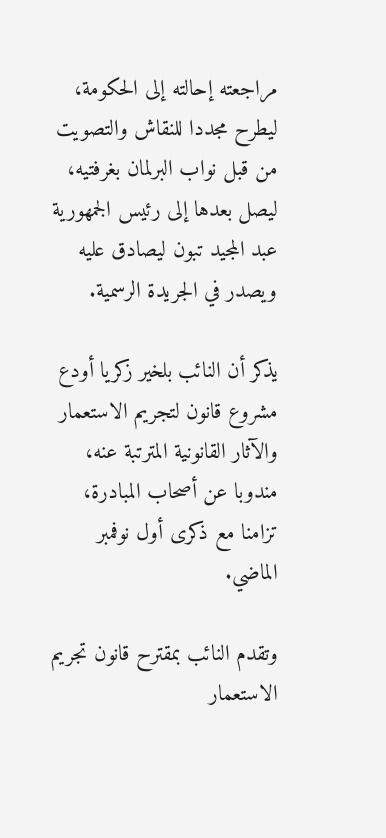مراجعته إحالته إلى الحكومة، ليطرح مجددا للنقاش والتصويت من قبل نواب البرلمان بغرفتيه، ليصل بعدها إلى رئيس الجمهورية عبد المجيد تبون ليصادق عليه ويصدر في الجريدة الرسمية.

يذكر أن النائب بلخير زكريا أودع مشروع قانون لتجريم الاستعمار والآثار القانونية المترتبة عنه، مندوبا عن أصحاب المبادرة، تزامنا مع ذكرى أول نوفمبر الماضي.

وتقدم النائب بمقترح قانون تجريم الاستعمار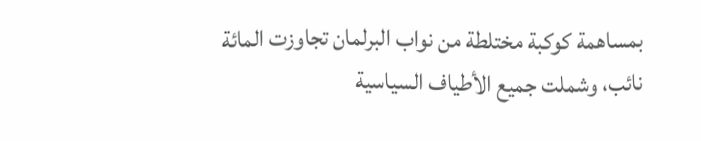بمساهمة كوكبة مختلطة من نواب البرلمان تجاوزت المائة نائب، وشملت جميع الأطياف السياسية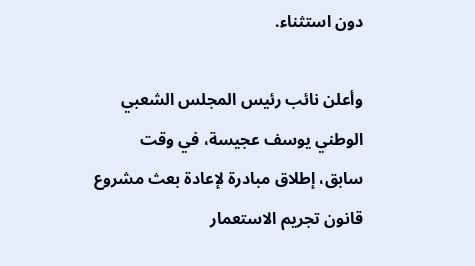دون استثناء.

وأعلن نائب رئيس المجلس الشعبي الوطني يوسف عجيسة، في وقت سابق، إطلاق مبادرة لإعادة بعث مشروع قانون تجريم الاستعمار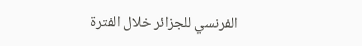الفرنسي للجزائر خلال الفترة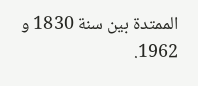الممتدة بين سنة 1830 و 1962.